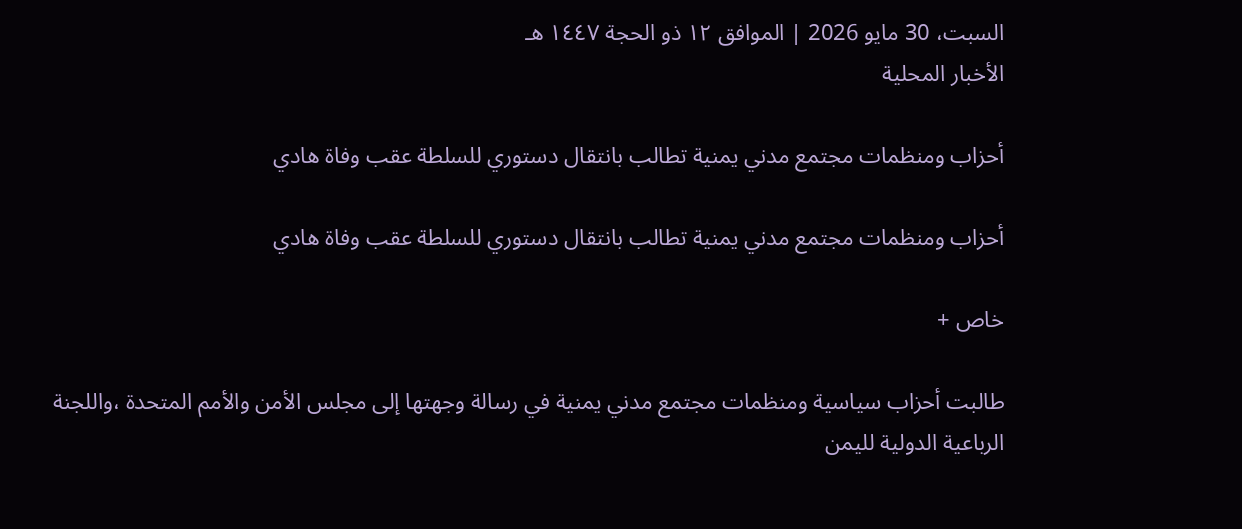السبت، 30 مايو 2026 | الموافق ١٢ ذو الحجة ١٤٤٧ هـ
الأخبار المحلية

أحزاب ومنظمات مجتمع مدني يمنية تطالب بانتقال دستوري للسلطة عقب وفاة هادي

أحزاب ومنظمات مجتمع مدني يمنية تطالب بانتقال دستوري للسلطة عقب وفاة هادي

خاص +

طالبت أحزاب سياسية ومنظمات مجتمع مدني يمنية في رسالة وجهتها إلى مجلس الأمن والأمم المتحدة ،واللجنة الرباعية الدولية لليمن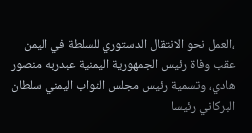،العمل نحو الانتقال الدستوري للسلطة في اليمن عقب وفاة رئيس الجمهورية اليمنية عبدربه منصور هادي، وتسمية رئيس مجلس النواب اليمني سلطان البركاني رئيسا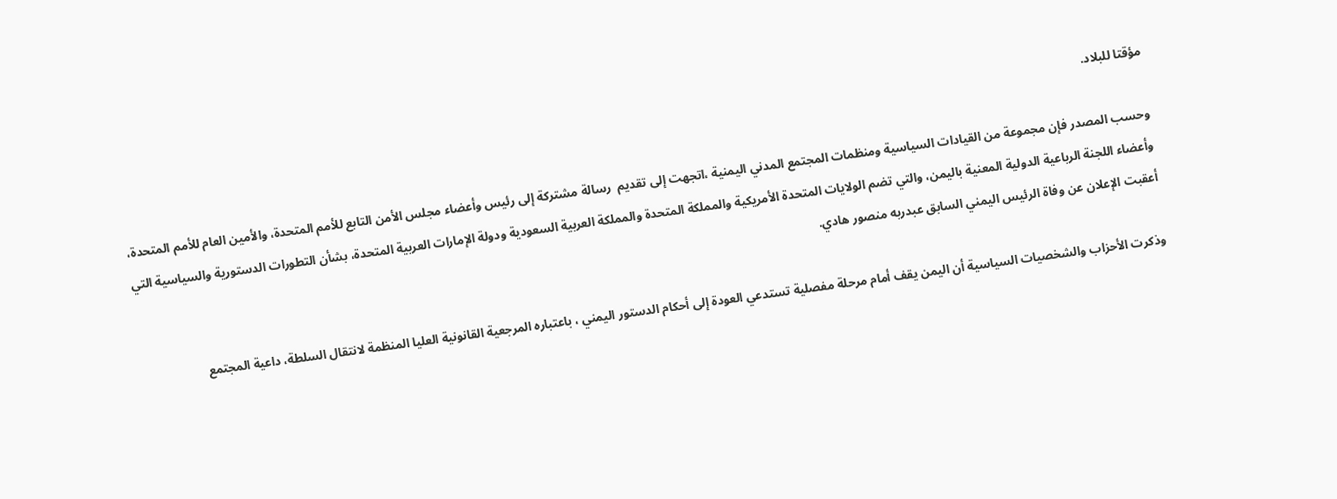مؤقتا للبلاد.

وحسب المصدر فإن مجموعة من القيادات السياسية ومنظمات المجتمع المدني اليمنية ،اتجهت إلى تقديم  رسالة مشتركة إلى رئيس وأعضاء مجلس الأمن التابع للأمم المتحدة، والأمين العام للأمم المتحدة، وأعضاء اللجنة الرباعية الدولية المعنية باليمن، والتي تضم الولايات المتحدة الأمريكية والمملكة المتحدة والمملكة العربية السعودية ودولة الإمارات العربية المتحدة، بشأن التطورات الدستورية والسياسية التي أعقبت الإعلان عن وفاة الرئيس اليمني السابق عبدربه منصور هادي.

وذكرت الأحزاب والشخصيات السياسية أن اليمن يقف أمام مرحلة مفصلية تستدعي العودة إلى أحكام الدستور اليمني ، باعتباره المرجعية القانونية العليا المنظمة لانتقال السلطة، داعية المجتمع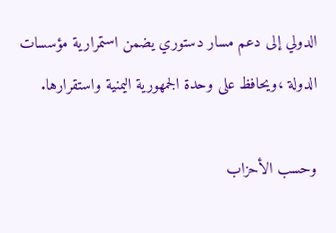الدولي إلى دعم مسار دستوري يضمن استمرارية مؤسسات الدولة ،ويحافظ على وحدة الجمهورية اليمنية واستقرارها.

وحسب الأحزاب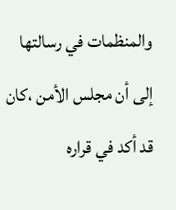والمنظمات في رسالتها  إلى أن مجلس الأمن ،كان قد أكد في قراره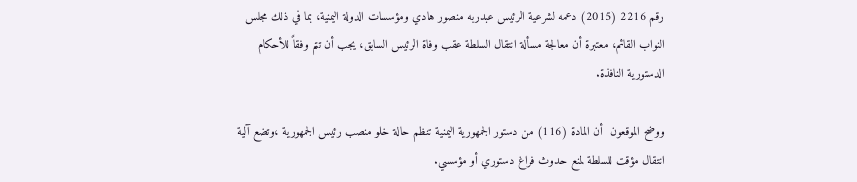رقم 2216 (2015) دعمه لشرعية الرئيس عبدربه منصور هادي ومؤسسات الدولة اليمنية، بما في ذلك مجلس النواب القائم، معتبرة أن معالجة مسألة انتقال السلطة عقب وفاة الرئيس السابق، يجب أن تتم وفقاً للأحكام الدستورية النافذة.

ووضح الموقعون  أن المادة (116) من دستور الجمهورية اليمنية تنظم حالة خلو منصب رئيس الجمهورية ،وتضع آلية انتقال مؤقت للسلطة لمنع حدوث فراغ دستوري أو مؤسسي.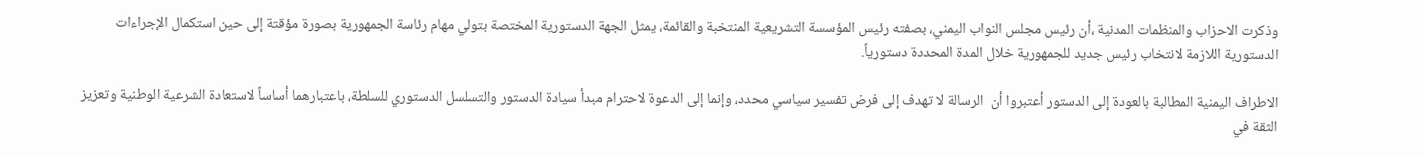وذكرت الاحزاب والمنظمات المدنية ،أن رئيس مجلس النواب اليمني، بصفته رئيس المؤسسة التشريعية المنتخبة والقائمة، يمثل الجهة الدستورية المختصة بتولي مهام رئاسة الجمهورية بصورة مؤقتة إلى حين استكمال الإجراءات الدستورية اللازمة لانتخاب رئيس جديد للجمهورية خلال المدة المحددة دستورياً.

الاطراف اليمنية المطالبة بالعودة إلى الدستور أعتبروا أن  الرسالة لا تهدف إلى فرض تفسير سياسي محدد، وإنما إلى الدعوة لاحترام مبدأ سيادة الدستور والتسلسل الدستوري للسلطة، باعتبارهما أساساً لاستعادة الشرعية الوطنية وتعزيز الثقة في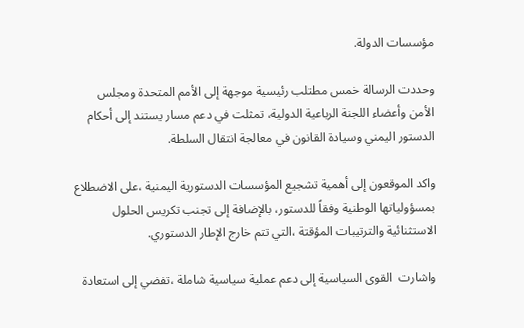مؤسسات الدولة.

وحددت الرسالة خمس مطتلب رئيسية موجهة إلى الأمم المتحدة ومجلس الأمن وأعضاء اللجنة الرباعية الدولية، تمثلت في دعم مسار يستند إلى أحكام الدستور اليمني وسيادة القانون في معالجة انتقال السلطة.

واكد الموقعون إلى أهمية تشجيع المؤسسات الدستورية اليمنية ،على الاضطلاع بمسؤولياتها الوطنية وفقاً للدستور، بالإضافة إلى تجنب تكريس الحلول الاستثنائية والترتيبات المؤقتة ،التي تتم خارج الإطار الدستوري.

واشارت  القوى السياسية إلى دعم عملية سياسية شاملة ،تفضي إلى استعادة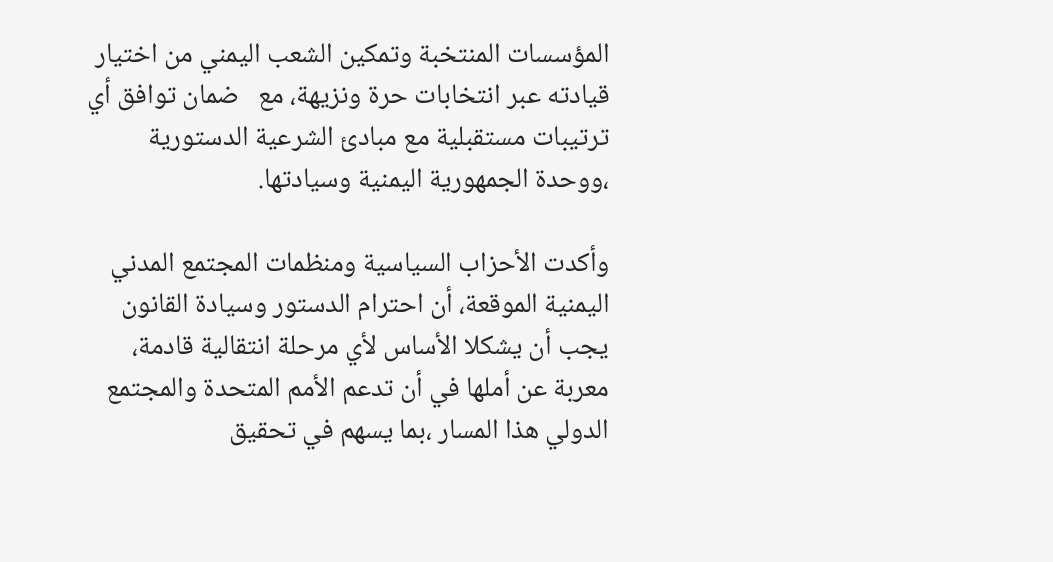المؤسسات المنتخبة وتمكين الشعب اليمني من اختيار قيادته عبر انتخابات حرة ونزيهة، مع   ضمان توافق أي ترتيبات مستقبلية مع مبادئ الشرعية الدستورية ،ووحدة الجمهورية اليمنية وسيادتها.

وأكدت الأحزاب السياسية ومنظمات المجتمع المدني اليمنية الموقعة، أن احترام الدستور وسيادة القانون يجب أن يشكلا الأساس لأي مرحلة انتقالية قادمة، معربة عن أملها في أن تدعم الأمم المتحدة والمجتمع الدولي هذا المسار ،بما يسهم في تحقيق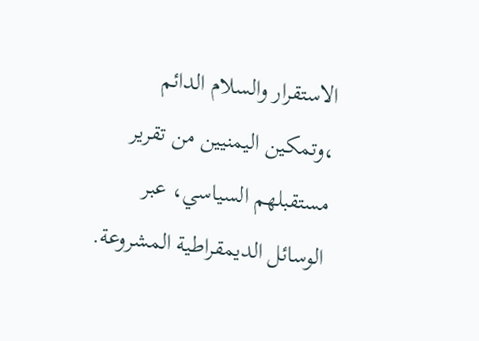الاستقرار والسلام الدائم ،وتمكين اليمنيين من تقرير مستقبلهم السياسي، عبر الوسائل الديمقراطية المشروعة.